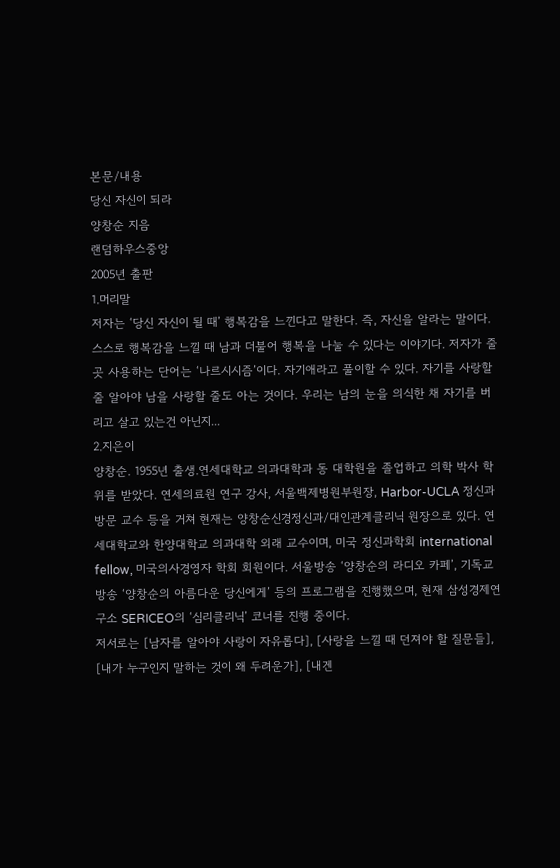본문/내용
당신 자신이 되라
양창순 지음
랜덤하우스중앙
2005년 출판
1.머리말
저자는 ‘당신 자신이 될 때’ 행복감을 느낀다고 말한다. 즉, 자신을 알라는 말이다. 스스로 행복감을 느낄 때 남과 더불어 행복을 나눌 수 있다는 이야기다. 저자가 줄곳 사용하는 단어는 ‘나르시시즘’이다. 자기애라고 풀이할 수 있다. 자기를 사랑할 줄 알아야 남을 사랑할 줄도 아는 것이다. 우리는 남의 눈을 의식한 채 자기를 버리고 살고 있는건 아닌지...
2.지은이
양창순. 1955년 출생.연세대학교 의과대학과 동 대학원을 졸업하고 의학 박사 학위를 받았다. 연세의료원 연구 강사, 서울백제병원부원장, Harbor-UCLA 정신과 방문 교수 등을 거쳐 현재는 양창순신경정신과/대인관계클리닉 원장으로 있다. 연세대학교와 한양대학교 의과대학 외래 교수이며, 미국 정신과학회 international fellow, 미국의사경영자 학회 회원이다. 서울방송 ‘양창순의 라디오 카페’, 기독교방송 ‘양창순의 아름다운 당신에게’ 등의 프로그램을 진행했으며, 현재 삼성경제연구소 SERICEO의 ‘심리클리닉’ 코너를 진행 중이다.
저서로는 [남자를 알아야 사랑이 자유롭다], [사랑을 느낄 때 던져야 할 질문들], [내가 누구인지 말하는 것이 왜 두려운가], [내겐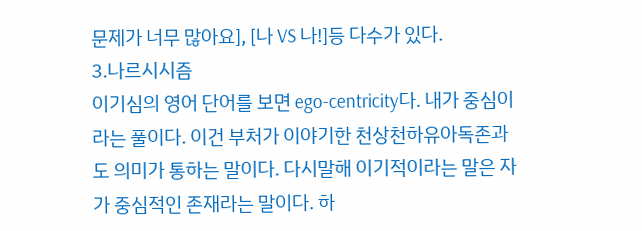문제가 너무 많아요], [나 VS 나!]등 다수가 있다.
3.나르시시즘
이기심의 영어 단어를 보면 ego-centricity다. 내가 중심이라는 풀이다. 이건 부처가 이야기한 천상천하유아독존과도 의미가 통하는 말이다. 다시말해 이기적이라는 말은 자가 중심적인 존재라는 말이다. 하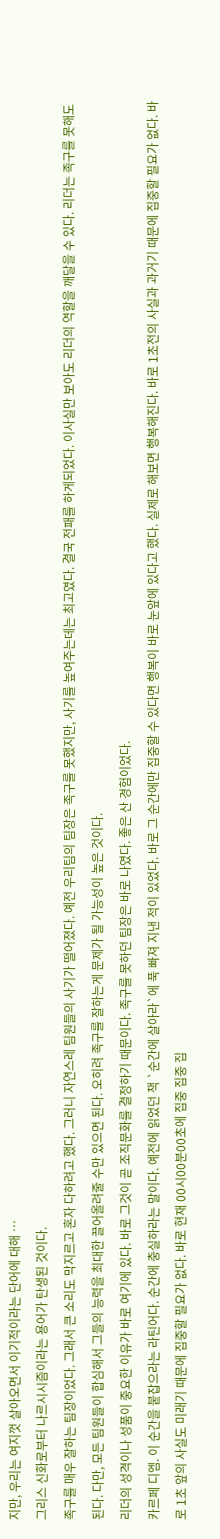지만, 우리는 여지껏 살아오면서 이기적이라는 단어에 대해 …
그리스 신화로부터 나르시시즘이라는 용어가 탄생된 것이다.
족구를 매우 잘하는 팀장이었다. 그래서 큰 소리도 막지르고 혼자 다하려고 했다. 그러니 자연스레 팀원들의 사기가 떨어졌다. 예전 우리팀의 팀장은 족구를 못했지만, 사기를 높여주는데는 최고였다. 결국 전패를 하게되었다. 이사실만 보아도 리더의 역할을 깨달을 수 있다. 리더는 족구를 못해도된다. 다만, 모든 팀원들이 합심해서 그들의 능력을 최대한 끌어올려줄 수만 있으면 된다. 오히려 족구를 잘하는게 문제가 될 가능성이 높은 것이다.
리더의 성격이나 성품이 중요한 이유가 바로 여기에 있다. 바로 그것이 곧 조직문화를 결정하기 때문이다. 족구를 못하던 팀장은 바로 나였다. 좋은 산 경험이었다.
카르페 디엠. 이 순간을 붙잡으라는 라틴어다. 순간에 충실하라는 말이다. 예전에 읽었던 책 `순간에 살아라`에 푹 빠져 지낸 적이 있었다. 바로 그 순간에만 집중할 수 있다면 행복이 바로 눈앞에 있다고 했다. 실제로 해보면 행복해진다. 바로 1초전의 사실과 과거기 때문에 집중할 필요가 없다. 바로 1초 앞의 사실도 미래기 때문에 집중할 필요가 없다. 바로 현재 00시00분00초에 집중 집중 집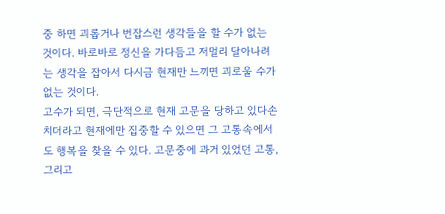중 하면 괴롭거나 번잡스런 생각들을 할 수가 없는 것이다. 바로바로 정신을 가다듬고 저멀리 달아나려는 생각을 잡아서 다시금 현재만 느끼면 괴로울 수가 없는 것이다.
고수가 되면, 극단적으로 현재 고문을 당하고 있다손 치더라고 현재에만 집중할 수 있으면 그 고통속에서도 행복을 찾을 수 있다. 고문중에 과거 있었던 고통, 그리고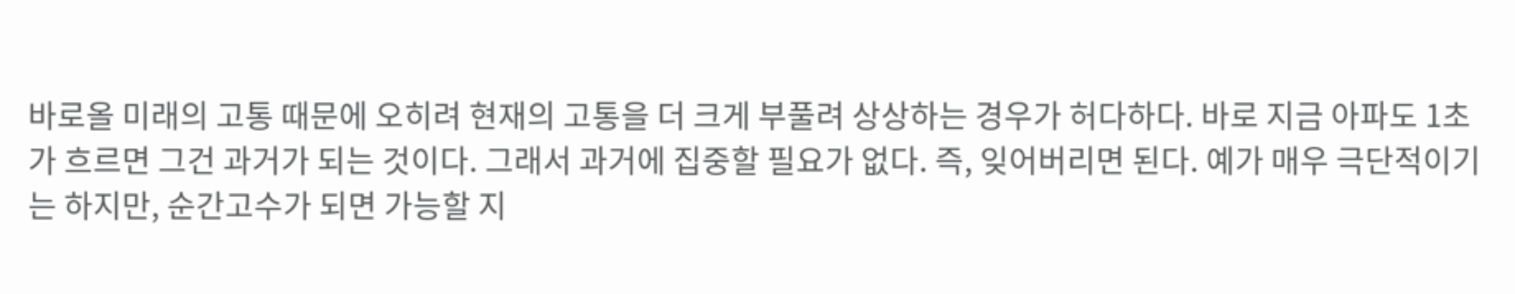바로올 미래의 고통 때문에 오히려 현재의 고통을 더 크게 부풀려 상상하는 경우가 허다하다. 바로 지금 아파도 1초가 흐르면 그건 과거가 되는 것이다. 그래서 과거에 집중할 필요가 없다. 즉, 잊어버리면 된다. 예가 매우 극단적이기는 하지만, 순간고수가 되면 가능할 지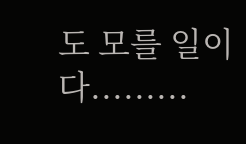도 모를 일이다.........